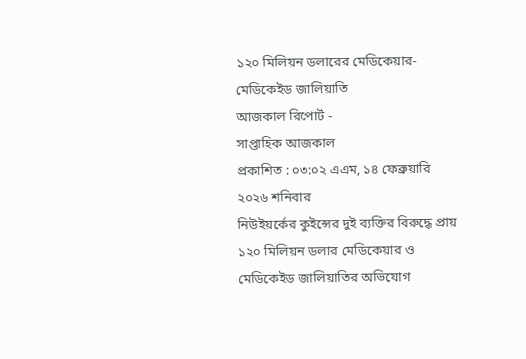১২০ মিলিয়ন ডলারের মেডিকেয়ার-মেডিকেইড জালিয়াতি
আজকাল রিপোর্ট -
সাপ্তাহিক আজকাল
প্রকাশিত : ০৩:০২ এএম, ১৪ ফেব্রুয়ারি ২০২৬ শনিবার
নিউইয়র্কের কুইন্সের দুই ব্যক্তির বিরুদ্ধে প্রায় ১২০ মিলিয়ন ডলার মেডিকেয়ার ও মেডিকেইড জালিয়াতির অভিযোগ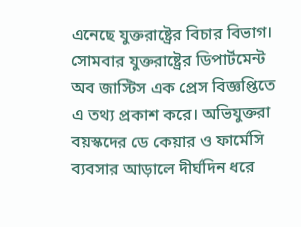এনেছে যুক্তরাষ্ট্রের বিচার বিভাগ। সোমবার যুক্তরাষ্ট্রের ডিপার্টমেন্ট অব জাস্টিস এক প্রেস বিজ্ঞপ্তিতে এ তথ্য প্রকাশ করে। অভিযুক্তরা বয়স্কদের ডে কেয়ার ও ফার্মেসি ব্যবসার আড়ালে দীর্ঘদিন ধরে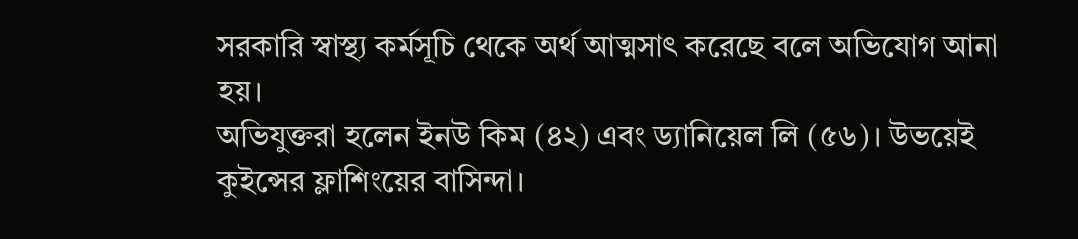সরকারি স্বাস্থ্য কর্মসূচি থেকে অর্থ আত্মসাৎ করেছে বলে অভিযোগ আনা হয়।
অভিযুক্তরা হলেন ইনউ কিম (৪২) এবং ড্যানিয়েল লি (৫৬)। উভয়েই কুইন্সের ফ্লাশিংয়ের বাসিন্দা।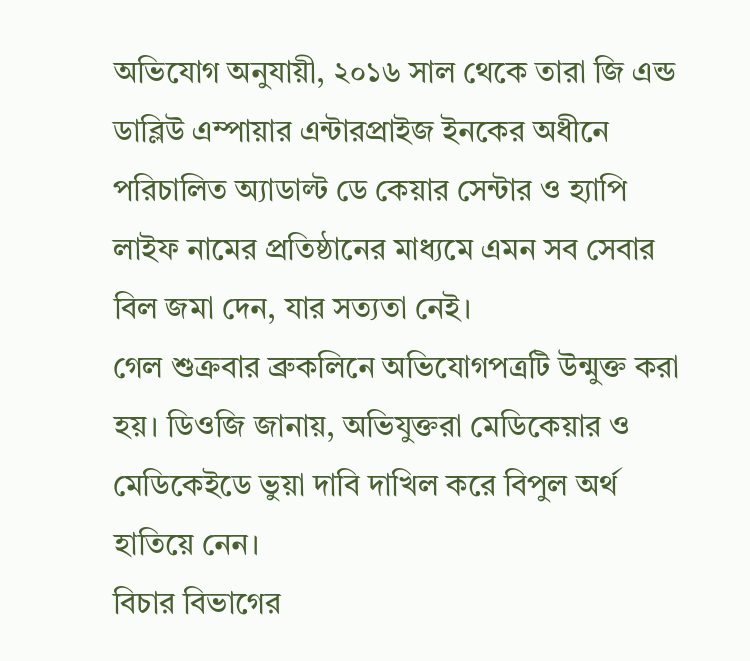অভিযোগ অনুযায়ী, ২০১৬ সাল থেকে তারা জি এন্ড ডাব্লিউ এম্পায়ার এন্টারপ্রাইজ ইনকের অধীনে পরিচালিত অ্যাডাল্ট ডে কেয়ার সেন্টার ও হ্যাপি লাইফ নামের প্রতিষ্ঠানের মাধ্যমে এমন সব সেবার বিল জমা দেন, যার সত্যতা নেই।
গেল শুক্রবার ব্রুকলিনে অভিযোগপত্রটি উন্মুক্ত করা হয়। ডিওজি জানায়, অভিযুক্তরা মেডিকেয়ার ও মেডিকেইডে ভুয়া দাবি দাখিল করে বিপুল অর্থ হাতিয়ে নেন।
বিচার বিভাগের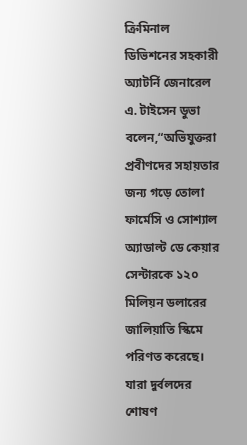ক্রিমিনাল ডিভিশনের সহকারী অ্যাটর্নি জেনারেল এ. টাইসেন ডুভা বলেন,“অভিযুক্তরা প্রবীণদের সহায়তার জন্য গড়ে তোলা ফার্মেসি ও সোশ্যাল অ্যাডাল্ট ডে কেয়ার সেন্টারকে ১২০ মিলিয়ন ডলারের জালিয়াতি স্কিমে পরিণত করেছে। যারা দুর্বলদের শোষণ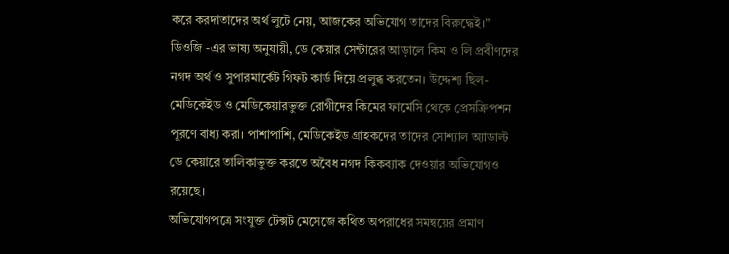করে করদাতাদের অর্থ লুটে নেয়, আজকের অভিযোগ তাদের বিরুদ্ধেই।”
ডিওজি -এর ভাষ্য অনুযায়ী, ডে কেয়ার সেন্টারের আড়ালে কিম ও লি প্রবীণদের নগদ অর্থ ও সুপারমার্কেট গিফট কার্ড দিয়ে প্রলুব্ধ করতেন। উদ্দেশ্য ছিল-মেডিকেইড ও মেডিকেয়ারভুক্ত রোগীদের কিমের ফার্মেসি থেকে প্রেসক্রিপশন পূরণে বাধ্য করা। পাশাপাশি, মেডিকেইড গ্রাহকদের তাদের সোশ্যাল অ্যাডাল্ট ডে কেয়ারে তালিকাভুক্ত করতে অবৈধ নগদ কিকব্যাক দেওয়ার অভিযোগও রয়েছে।
অভিযোগপত্রে সংযুক্ত টেক্সট মেসেজে কথিত অপরাধের সমন্বয়ের প্রমাণ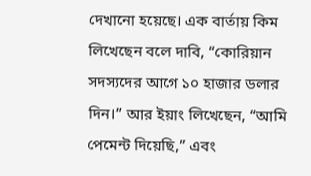দেখানো হয়েছে। এক বার্তায় কিম লিখেছেন বলে দাবি, “কোরিয়ান সদস্যদের আগে ১০ হাজার ডলার দিন।” আর ইয়াং লিখেছেন, “আমি পেমেন্ট দিয়েছি,” এবং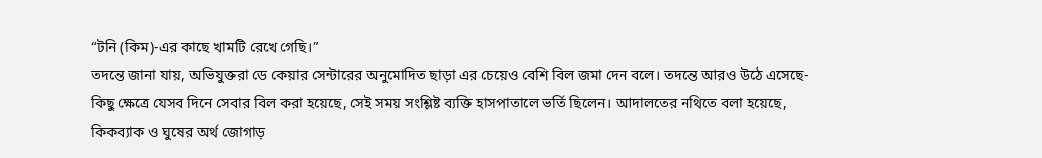“টনি (কিম)-এর কাছে খামটি রেখে গেছি।”
তদন্তে জানা যায়, অভিযুক্তরা ডে কেয়ার সেন্টারের অনুমোদিত ছাড়া এর চেয়েও বেশি বিল জমা দেন বলে। তদন্তে আরও উঠে এসেছে-কিছু ক্ষেত্রে যেসব দিনে সেবার বিল করা হয়েছে, সেই সময় সংশ্লিষ্ট ব্যক্তি হাসপাতালে ভর্তি ছিলেন। আদালতের নথিতে বলা হয়েছে, কিকব্যাক ও ঘুষের অর্থ জোগাড়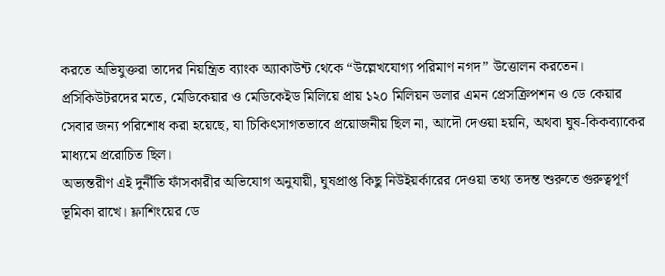করতে অভিযুক্তরা তাদের নিয়ন্ত্রিত ব্যাংক অ্যাকাউন্ট থেকে “উল্লেখযোগ্য পরিমাণ নগদ” উত্তোলন করতেন।
প্রসিকিউটরদের মতে, মেডিকেয়ার ও মেডিকেইড মিলিয়ে প্রায় ১২০ মিলিয়ন ডলার এমন প্রেসক্রিপশন ও ডে কেয়ার সেবার জন্য পরিশোধ করা হয়েছে, যা চিকিৎসাগতভাবে প্রয়োজনীয় ছিল না, আদৌ দেওয়া হয়নি, অথবা ঘুষ-কিকব্যাকের মাধ্যমে প্ররোচিত ছিল।
অভ্যন্তরীণ এই দুর্নীতি ফাঁসকারীর অভিযোগ অনুযায়ী, ঘুষপ্রাপ্ত কিছু নিউইয়র্কারের দেওয়া তথ্য তদন্ত শুরুতে গুরুত্বপূর্ণ ভূমিকা রাখে। ফ্লাশিংয়ের ডে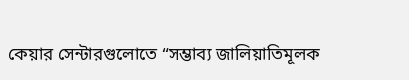কেয়ার সেন্টারগুলোতে “সম্ভাব্য জালিয়াতিমূলক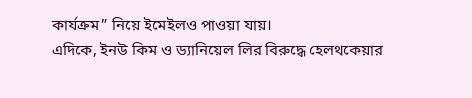কার্যক্রম” নিয়ে ইমেইলও পাওয়া যায়।
এদিকে, ইনউ কিম ও ড্যানিয়েল লির বিরুদ্ধে হেলথকেয়ার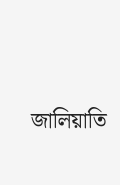জালিয়াতি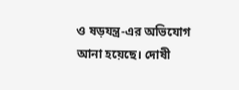ও ষড়যন্ত্র-এর অভিযোগ আনা হয়েছে। দোষী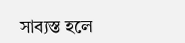সাব্যস্ত হলে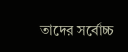তাদের সর্বোচ্চ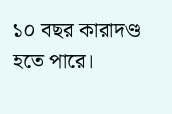১০ বছর কারাদণ্ড হতে পারে।